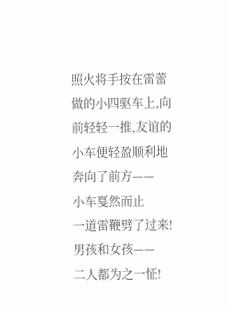照火将手按在雷蕾做的小四驱车上,向前轻轻一推,友谊的小车便轻盈顺利地奔向了前方——
小车戛然而止
一道雷鞭劈了过来!
男孩和女孩——
二人都为之一怔!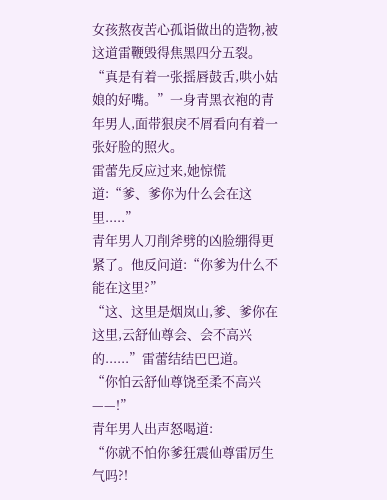女孩熬夜苦心孤诣做出的造物,被这道雷鞭毁得焦黑四分五裂。
“真是有着一张摇唇鼓舌,哄小姑娘的好嘴。”一身青黑衣袍的青年男人,面带狠戾不屑看向有着一张好脸的照火。
雷蕾先反应过来,她惊慌道:“爹、爹你为什么会在这里.....”
青年男人刀削斧劈的凶脸绷得更紧了。他反问道:“你爹为什么不能在这里?”
“这、这里是烟岚山,爹、爹你在这里,云舒仙尊会、会不高兴的......”雷蕾结结巴巴道。
“你怕云舒仙尊饶至柔不高兴——!”
青年男人出声怒喝道:
“你就不怕你爹狂震仙尊雷厉生气吗?!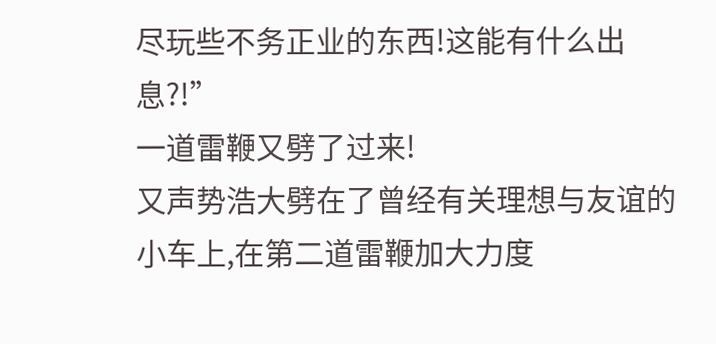尽玩些不务正业的东西!这能有什么出息?!”
一道雷鞭又劈了过来!
又声势浩大劈在了曾经有关理想与友谊的小车上,在第二道雷鞭加大力度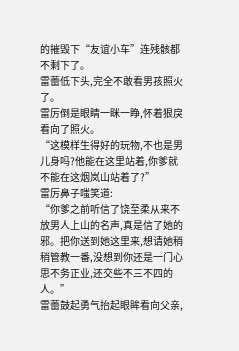的摧毁下“友谊小车”连残骸都不剩下了。
雷蕾低下头,完全不敢看男孩照火了。
雷厉倒是眼睛一眯一睁,怀着狠戾看向了照火。
“这模样生得好的玩物,不也是男儿身吗?他能在这里站着,你爹就不能在这烟岚山站着了?”
雷厉鼻子嗤笑道:
“你爹之前听信了饶至柔从来不放男人上山的名声,真是信了她的邪。把你送到她这里来,想请她稍稍管教一番,没想到你还是一门心思不务正业,还交些不三不四的人。”
雷蕾鼓起勇气抬起眼眸看向父亲,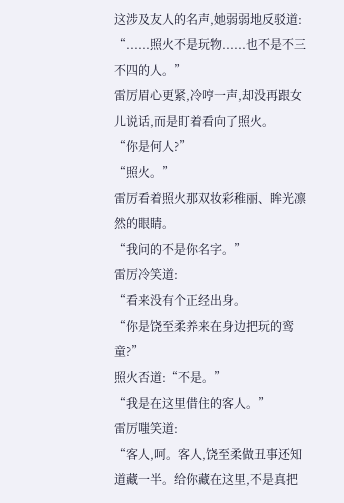这涉及友人的名声,她弱弱地反驳道:
“......照火不是玩物......也不是不三不四的人。”
雷厉眉心更紧,冷哼一声,却没再跟女儿说话,而是盯着看向了照火。
“你是何人?”
“照火。”
雷厉看着照火那双妆彩稚丽、眸光凛然的眼睛。
“我问的不是你名字。”
雷厉冷笑道:
“看来没有个正经出身。
“你是饶至柔养来在身边把玩的鸾童?”
照火否道:“不是。”
“我是在这里借住的客人。”
雷厉嗤笑道:
“客人,呵。客人,饶至柔做丑事还知道藏一半。给你藏在这里,不是真把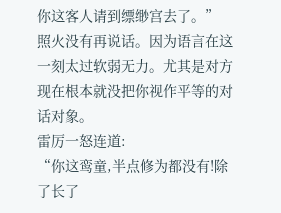你这客人请到缥缈宫去了。”
照火没有再说话。因为语言在这一刻太过软弱无力。尤其是对方现在根本就没把你视作平等的对话对象。
雷厉一怒连道:
“你这鸾童,半点修为都没有!除了长了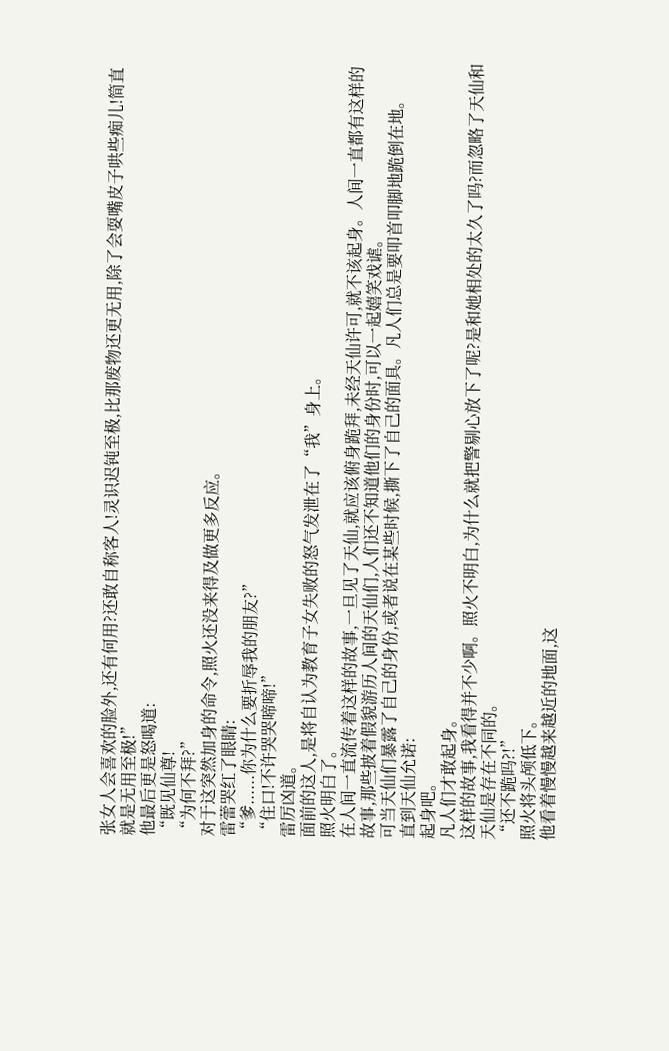张女人会喜欢的脸外,还有何用?还敢自称客人!灵识迟钝至极,比那废物还更无用,除了会耍嘴皮子哄些痴儿!简直就是无用至极!”
他最后更是怒喝道:
“既见仙尊!
“为何不拜?”
对于这突然加身的命令,照火还没来得及做更多反应。
雷蕾哭红了眼睛:
“爹......你为什么要折辱我的朋友?”
“住口!不许哭哭啼啼!”
雷厉凶道。
面前的这人,是将自认为教育子女失败的怒气发泄在了“我”身上。
照火明白了。
在人间一直流传着这样的故事,一旦见了天仙,就应该俯身跪拜,未经天仙许可,就不该起身。人间一直都有这样的故事,那些披着假貌游历人间的天仙们,人们还不知道他们的身份时,可以一起嬉笑戏谑。
可当天仙们暴露了自己的身份,或者说在某些时候,撕下了自己的面具。凡人们总是要叩首叩脚地跪倒在地。
直到天仙允诺:
起身吧。
凡人们才敢起身。
这样的故事,我看得并不少啊。照火不明白,为什么就把警剔心放下了呢?是和她相处的太久了吗?而忽略了天仙和天仙是存在不同的。
“还不跪吗?!”
照火将头颅低下。
他看着慢慢越来越近的地面,这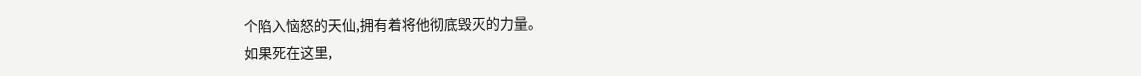个陷入恼怒的天仙,拥有着将他彻底毁灭的力量。
如果死在这里,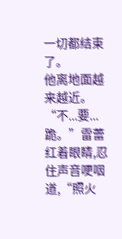一切都结束了。
他离地面越来越近。
“不...要...跪。”雷蕾红着眼睛,忍住声音哽咽道,“照火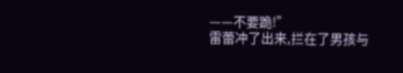——不要跪!”
雷蕾冲了出来,拦在了男孩与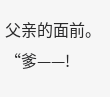父亲的面前。
“爹——!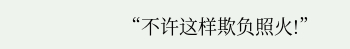“不许这样欺负照火!”